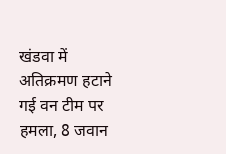खंडवा में अतिक्रमण हटाने गई वन टीम पर हमला, 8 जवान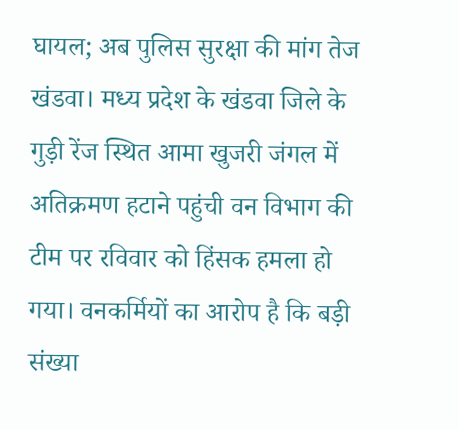घायल; अब पुलिस सुरक्षा की मांग तेज
खंडवा। मध्य प्रदेश के खंडवा जिले के गुड़ी रेंज स्थित आमा खुजरी जंगल में अतिक्रमण हटाने पहुंची वन विभाग की टीम पर रविवार को हिंसक हमला हो गया। वनकर्मियों का आरोप है कि बड़ी संख्या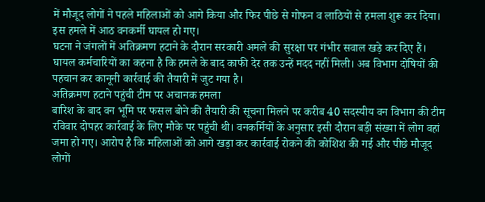में मौजूद लोगों ने पहले महिलाओं को आगे किया और फिर पीछे से गोफन व लाठियों से हमला शुरू कर दिया। इस हमले में आठ वनकर्मी घायल हो गए।
घटना ने जंगलों में अतिक्रमण हटाने के दौरान सरकारी अमले की सुरक्षा पर गंभीर सवाल खड़े कर दिए हैं। घायल कर्मचारियों का कहना है कि हमले के बाद काफी देर तक उन्हें मदद नहीं मिली। अब विभाग दोषियों की पहचान कर कानूनी कार्रवाई की तैयारी में जुट गया है।
अतिक्रमण हटाने पहुंची टीम पर अचानक हमला
बारिश के बाद वन भूमि पर फसल बोने की तैयारी की सूचना मिलने पर करीब 40 सदस्यीय वन विभाग की टीम रविवार दोपहर कार्रवाई के लिए मौके पर पहुंची थी। वनकर्मियों के अनुसार इसी दौरान बड़ी संख्या में लोग वहां जमा हो गए। आरोप है कि महिलाओं को आगे खड़ा कर कार्रवाई रोकने की कोशिश की गई और पीछे मौजूद लोगों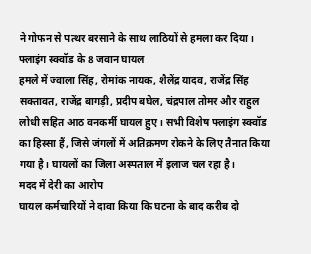ने गोफन से पत्थर बरसाने के साथ लाठियों से हमला कर दिया।
फ्लाइंग स्क्वॉड के 8 जवान घायल
हमले में ज्वाला सिंह, रोमांक नायक, शैलेंद्र यादव, राजेंद्र सिंह सक्तावत, राजेंद्र बागड़ी, प्रदीप बघेल, चंद्रपाल तोमर और राहुल लोधी सहित आठ वनकर्मी घायल हुए। सभी विशेष फ्लाइंग स्क्वॉड का हिस्सा हैं, जिसे जंगलों में अतिक्रमण रोकने के लिए तैनात किया गया है। घायलों का जिला अस्पताल में इलाज चल रहा है।
मदद में देरी का आरोप
घायल कर्मचारियों ने दावा किया कि घटना के बाद करीब दो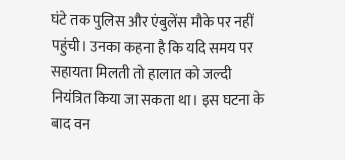घंटे तक पुलिस और एंबुलेंस मौके पर नहीं पहुंची। उनका कहना है कि यदि समय पर सहायता मिलती तो हालात को जल्दी नियंत्रित किया जा सकता था। इस घटना के बाद वन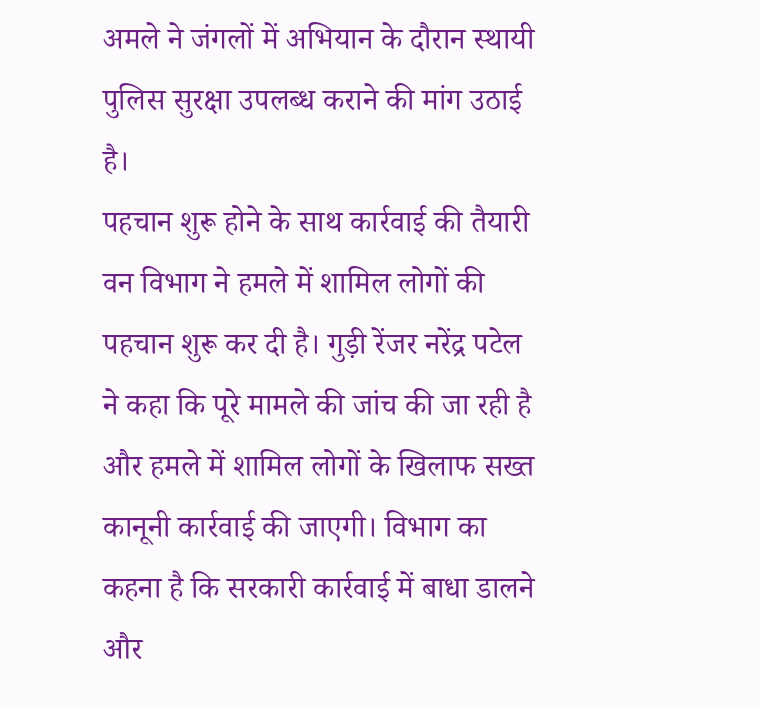अमले ने जंगलों में अभियान के दौरान स्थायी पुलिस सुरक्षा उपलब्ध कराने की मांग उठाई है।
पहचान शुरू होने के साथ कार्रवाई की तैयारी
वन विभाग ने हमले में शामिल लोगों की पहचान शुरू कर दी है। गुड़ी रेंजर नरेंद्र पटेल ने कहा कि पूरे मामले की जांच की जा रही है और हमले में शामिल लोगों के खिलाफ सख्त कानूनी कार्रवाई की जाएगी। विभाग का कहना है कि सरकारी कार्रवाई में बाधा डालने और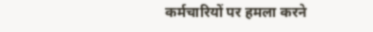कर्मचारियों पर हमला करने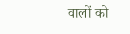वालों को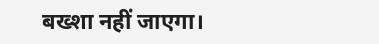बख्शा नहीं जाएगा।